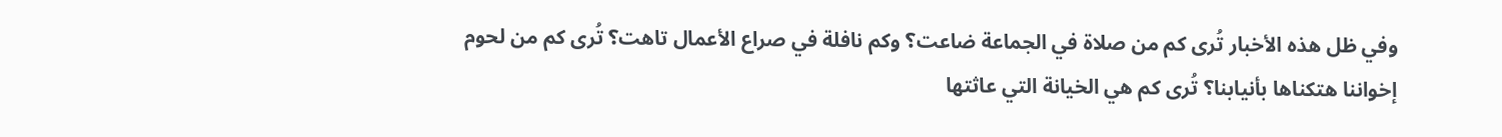وفي ظل هذه الأخبار تُرى كم من صلاة في الجماعة ضاعت؟ وكم نافلة في صراع الأعمال تاهت؟ تُرى كم من لحوم إخواننا هتكناها بأنيابنا؟ تُرى كم هي الخيانة التي عاثتها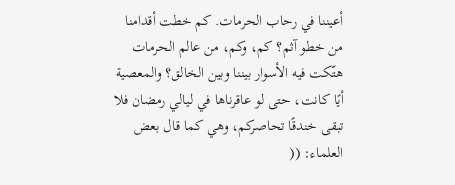أعيننا في رحاب الحرمات. كم خطت أقدامنا من خطو آثم؟ كم، وكم، من عالم الحرمات هتّكت فيه الأسوار بيننا وبين الخالق؟ والمعصية أيًا كانت، حتى لو عاقرناها في ليالي رمضان فلا تبقى خندقًا تحاصركم، وهي كما قال بعض العلماء: ((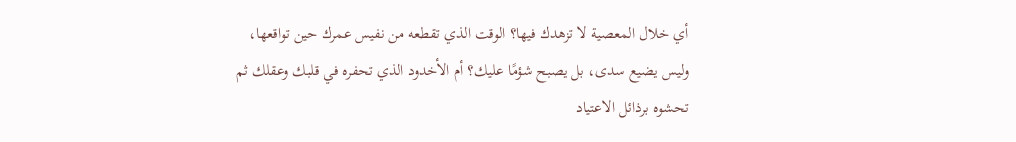أي خلال المعصية لا تزهدك فيها؟ الوقت الذي تقطعه من نفيس عمرك حين تواقعها، وليس يضيع سدى، بل يصبح شؤمًا عليك؟ أم الأخدود الذي تحفره في قلبك وعقلك ثم تحشوه برذائل الاعتياد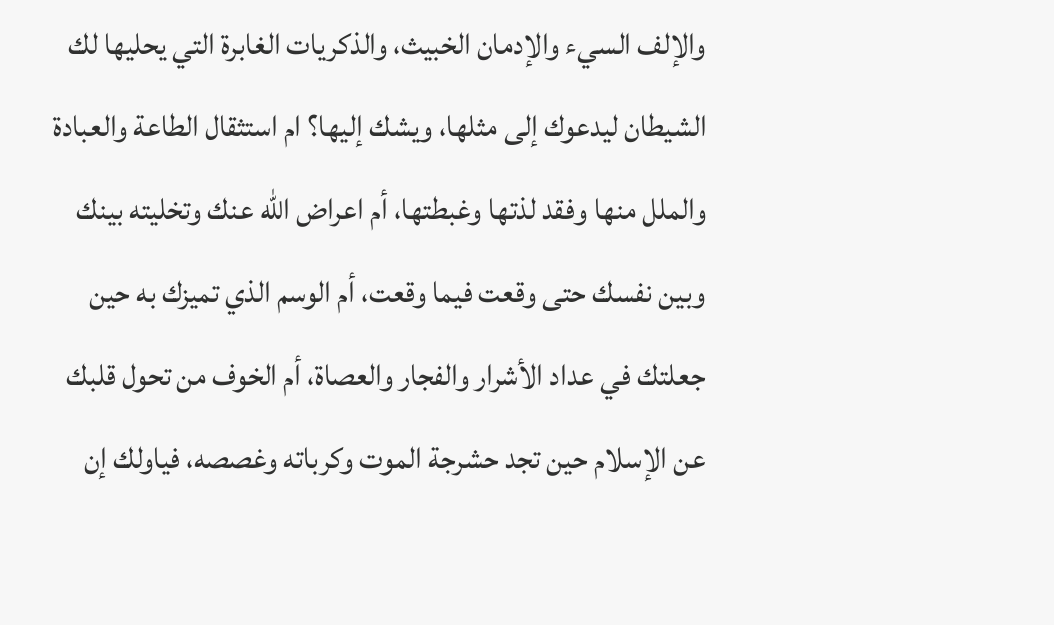والإلف السيء والإدمان الخبيث، والذكريات الغابرة التي يحليها لك الشيطان ليدعوك إلى مثلها، ويشك إليها؟ ام استثقال الطاعة والعبادة والملل منها وفقد لذتها وغبطتها، أم اعراض الله عنك وتخليته بينك وبين نفسك حتى وقعت فيما وقعت، أم الوسم الذي تميزك به حين جعلتك في عداد الأشرار والفجار والعصاة، أم الخوف من تحول قلبك عن الإسلام حين تجد حشرجة الموت وكرباته وغصصه، فياولك إن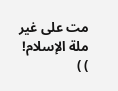مت على غير ملة الإسلام! ) )